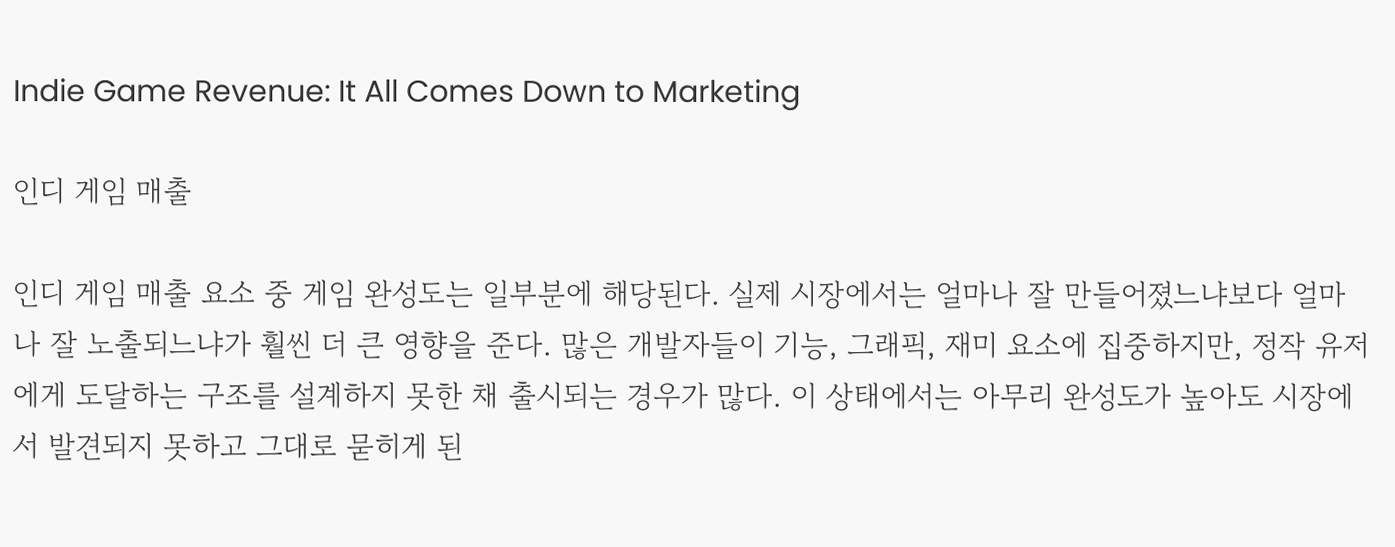Indie Game Revenue: It All Comes Down to Marketing

인디 게임 매출

인디 게임 매출 요소 중 게임 완성도는 일부분에 해당된다. 실제 시장에서는 얼마나 잘 만들어졌느냐보다 얼마나 잘 노출되느냐가 훨씬 더 큰 영향을 준다. 많은 개발자들이 기능, 그래픽, 재미 요소에 집중하지만, 정작 유저에게 도달하는 구조를 설계하지 못한 채 출시되는 경우가 많다. 이 상태에서는 아무리 완성도가 높아도 시장에서 발견되지 못하고 그대로 묻히게 된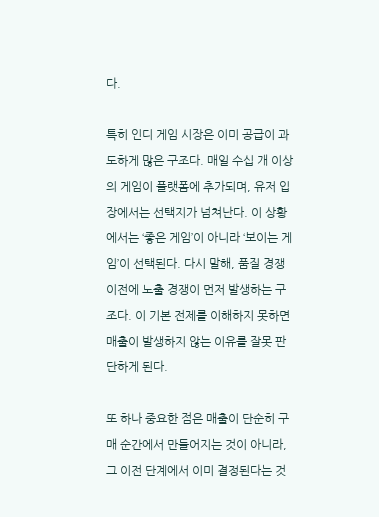다.

특히 인디 게임 시장은 이미 공급이 과도하게 많은 구조다. 매일 수십 개 이상의 게임이 플랫폼에 추가되며, 유저 입장에서는 선택지가 넘쳐난다. 이 상황에서는 ‘좋은 게임’이 아니라 ‘보이는 게임’이 선택된다. 다시 말해, 품질 경쟁 이전에 노출 경쟁이 먼저 발생하는 구조다. 이 기본 전제를 이해하지 못하면 매출이 발생하지 않는 이유를 잘못 판단하게 된다.

또 하나 중요한 점은 매출이 단순히 구매 순간에서 만들어지는 것이 아니라, 그 이전 단계에서 이미 결정된다는 것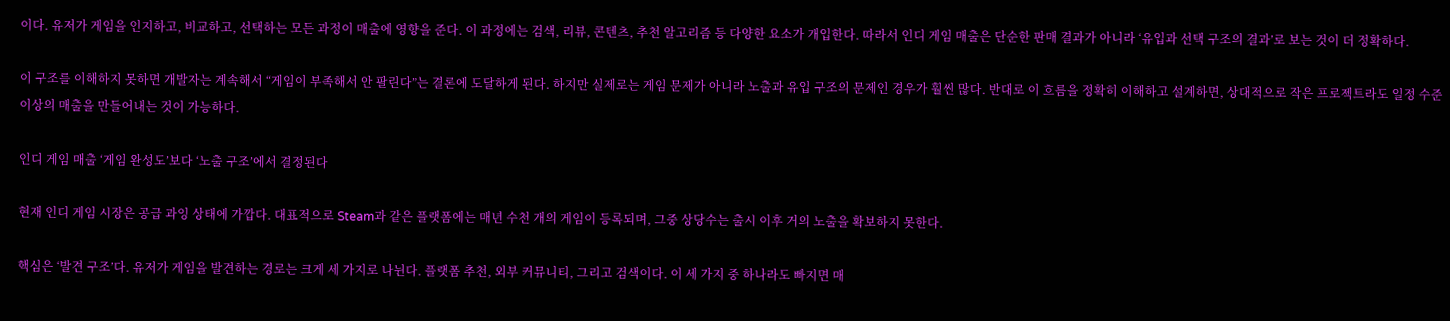이다. 유저가 게임을 인지하고, 비교하고, 선택하는 모든 과정이 매출에 영향을 준다. 이 과정에는 검색, 리뷰, 콘텐츠, 추천 알고리즘 등 다양한 요소가 개입한다. 따라서 인디 게임 매출은 단순한 판매 결과가 아니라 ‘유입과 선택 구조의 결과’로 보는 것이 더 정확하다.

이 구조를 이해하지 못하면 개발자는 계속해서 “게임이 부족해서 안 팔린다”는 결론에 도달하게 된다. 하지만 실제로는 게임 문제가 아니라 노출과 유입 구조의 문제인 경우가 훨씬 많다. 반대로 이 흐름을 정확히 이해하고 설계하면, 상대적으로 작은 프로젝트라도 일정 수준 이상의 매출을 만들어내는 것이 가능하다.

인디 게임 매출 ‘게임 완성도’보다 ‘노출 구조’에서 결정된다

현재 인디 게임 시장은 공급 과잉 상태에 가깝다. 대표적으로 Steam과 같은 플랫폼에는 매년 수천 개의 게임이 등록되며, 그중 상당수는 출시 이후 거의 노출을 확보하지 못한다.

핵심은 ‘발견 구조’다. 유저가 게임을 발견하는 경로는 크게 세 가지로 나뉜다. 플랫폼 추천, 외부 커뮤니티, 그리고 검색이다. 이 세 가지 중 하나라도 빠지면 매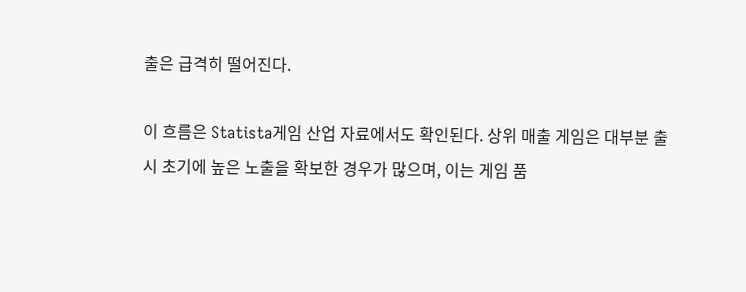출은 급격히 떨어진다.

이 흐름은 Statista게임 산업 자료에서도 확인된다. 상위 매출 게임은 대부분 출시 초기에 높은 노출을 확보한 경우가 많으며, 이는 게임 품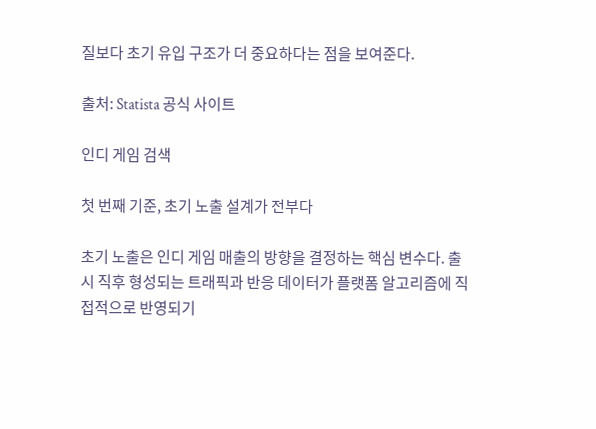질보다 초기 유입 구조가 더 중요하다는 점을 보여준다.

출처: Statista 공식 사이트

인디 게임 검색

첫 번째 기준, 초기 노출 설계가 전부다

초기 노출은 인디 게임 매출의 방향을 결정하는 핵심 변수다. 출시 직후 형성되는 트래픽과 반응 데이터가 플랫폼 알고리즘에 직접적으로 반영되기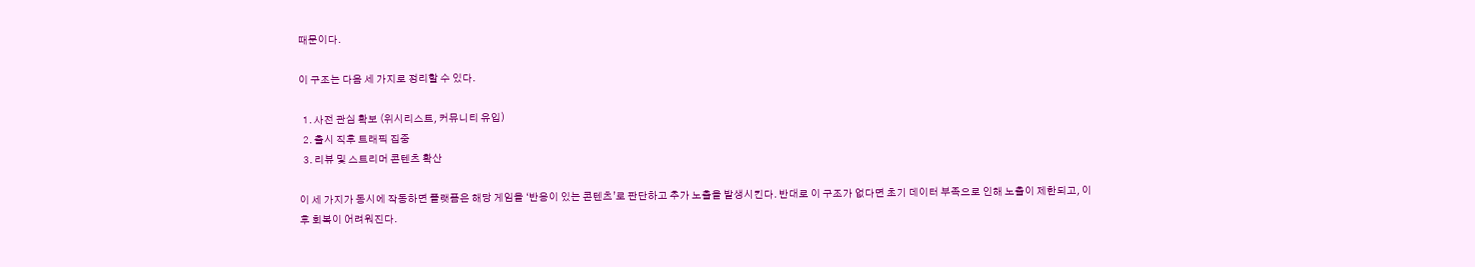때문이다.

이 구조는 다음 세 가지로 정리할 수 있다.

  1. 사전 관심 확보 (위시리스트, 커뮤니티 유입)
  2. 출시 직후 트래픽 집중
  3. 리뷰 및 스트리머 콘텐츠 확산

이 세 가지가 동시에 작동하면 플랫폼은 해당 게임을 ‘반응이 있는 콘텐츠’로 판단하고 추가 노출을 발생시킨다. 반대로 이 구조가 없다면 초기 데이터 부족으로 인해 노출이 제한되고, 이후 회복이 어려워진다.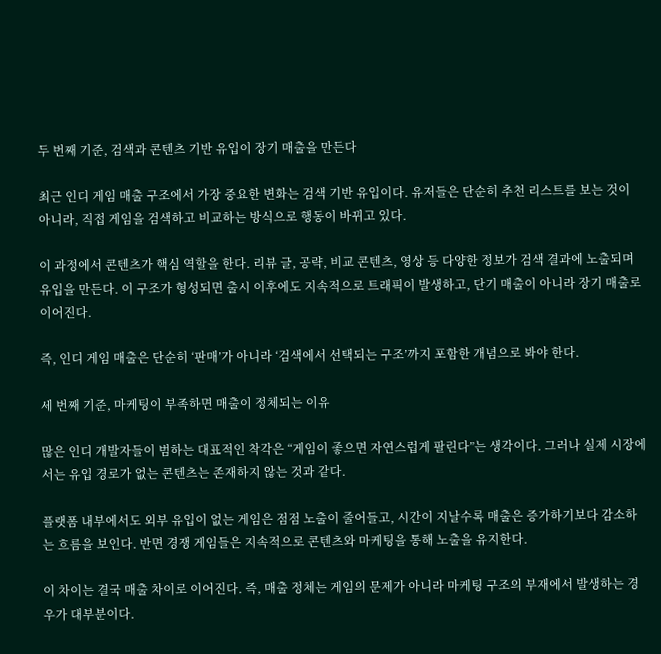두 번째 기준, 검색과 콘텐츠 기반 유입이 장기 매출을 만든다

최근 인디 게임 매출 구조에서 가장 중요한 변화는 검색 기반 유입이다. 유저들은 단순히 추천 리스트를 보는 것이 아니라, 직접 게임을 검색하고 비교하는 방식으로 행동이 바뀌고 있다.

이 과정에서 콘텐츠가 핵심 역할을 한다. 리뷰 글, 공략, 비교 콘텐츠, 영상 등 다양한 정보가 검색 결과에 노출되며 유입을 만든다. 이 구조가 형성되면 출시 이후에도 지속적으로 트래픽이 발생하고, 단기 매출이 아니라 장기 매출로 이어진다.

즉, 인디 게임 매출은 단순히 ‘판매’가 아니라 ‘검색에서 선택되는 구조’까지 포함한 개념으로 봐야 한다.

세 번째 기준, 마케팅이 부족하면 매출이 정체되는 이유

많은 인디 개발자들이 범하는 대표적인 착각은 “게임이 좋으면 자연스럽게 팔린다”는 생각이다. 그러나 실제 시장에서는 유입 경로가 없는 콘텐츠는 존재하지 않는 것과 같다.

플랫폼 내부에서도 외부 유입이 없는 게임은 점점 노출이 줄어들고, 시간이 지날수록 매출은 증가하기보다 감소하는 흐름을 보인다. 반면 경쟁 게임들은 지속적으로 콘텐츠와 마케팅을 통해 노출을 유지한다.

이 차이는 결국 매출 차이로 이어진다. 즉, 매출 정체는 게임의 문제가 아니라 마케팅 구조의 부재에서 발생하는 경우가 대부분이다.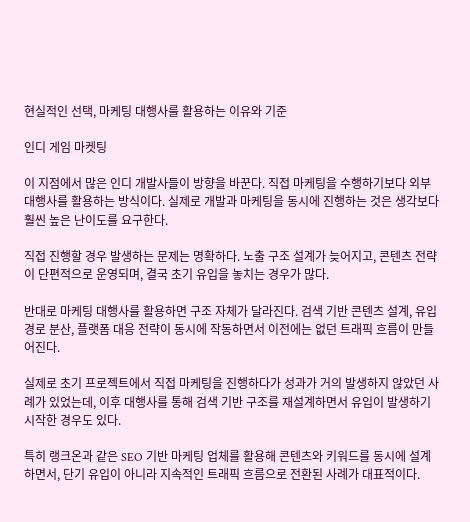현실적인 선택, 마케팅 대행사를 활용하는 이유와 기준

인디 게임 마켓팅

이 지점에서 많은 인디 개발사들이 방향을 바꾼다. 직접 마케팅을 수행하기보다 외부 대행사를 활용하는 방식이다. 실제로 개발과 마케팅을 동시에 진행하는 것은 생각보다 훨씬 높은 난이도를 요구한다.

직접 진행할 경우 발생하는 문제는 명확하다. 노출 구조 설계가 늦어지고, 콘텐츠 전략이 단편적으로 운영되며, 결국 초기 유입을 놓치는 경우가 많다.

반대로 마케팅 대행사를 활용하면 구조 자체가 달라진다. 검색 기반 콘텐츠 설계, 유입 경로 분산, 플랫폼 대응 전략이 동시에 작동하면서 이전에는 없던 트래픽 흐름이 만들어진다.

실제로 초기 프로젝트에서 직접 마케팅을 진행하다가 성과가 거의 발생하지 않았던 사례가 있었는데, 이후 대행사를 통해 검색 기반 구조를 재설계하면서 유입이 발생하기 시작한 경우도 있다.

특히 랭크온과 같은 SEO 기반 마케팅 업체를 활용해 콘텐츠와 키워드를 동시에 설계하면서, 단기 유입이 아니라 지속적인 트래픽 흐름으로 전환된 사례가 대표적이다.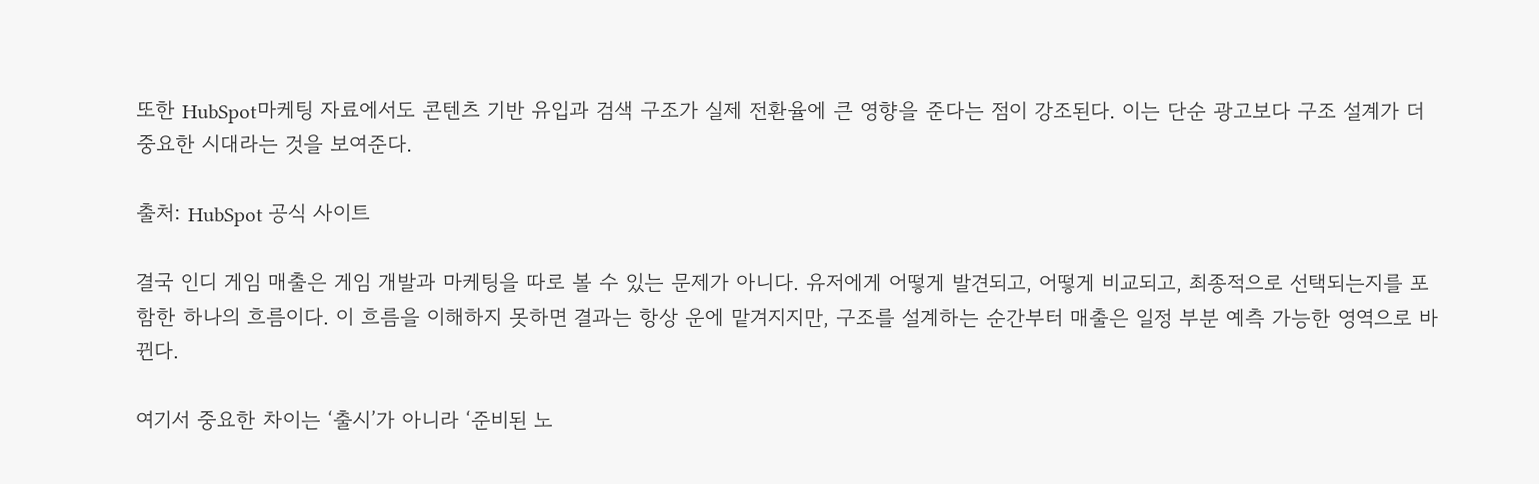또한 HubSpot마케팅 자료에서도 콘텐츠 기반 유입과 검색 구조가 실제 전환율에 큰 영향을 준다는 점이 강조된다. 이는 단순 광고보다 구조 설계가 더 중요한 시대라는 것을 보여준다.

출처: HubSpot 공식 사이트

결국 인디 게임 매출은 게임 개발과 마케팅을 따로 볼 수 있는 문제가 아니다. 유저에게 어떻게 발견되고, 어떻게 비교되고, 최종적으로 선택되는지를 포함한 하나의 흐름이다. 이 흐름을 이해하지 못하면 결과는 항상 운에 맡겨지지만, 구조를 설계하는 순간부터 매출은 일정 부분 예측 가능한 영역으로 바뀐다.

여기서 중요한 차이는 ‘출시’가 아니라 ‘준비된 노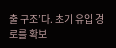출 구조’다. 초기 유입 경로를 확보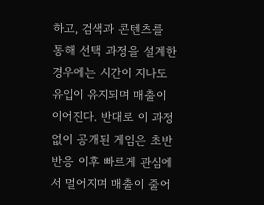하고, 검색과 콘텐츠를 통해 선택 과정을 설계한 경우에는 시간이 지나도 유입이 유지되며 매출이 이어진다. 반대로 이 과정 없이 공개된 게임은 초반 반응 이후 빠르게 관심에서 멀어지며 매출이 줄어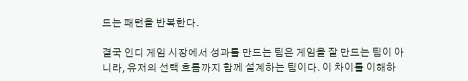드는 패턴을 반복한다.

결국 인디 게임 시장에서 성과를 만드는 팀은 게임을 잘 만드는 팀이 아니라, 유저의 선택 흐름까지 함께 설계하는 팀이다. 이 차이를 이해하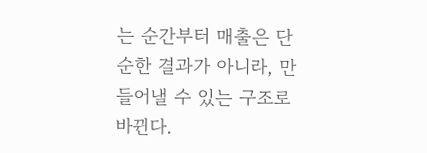는 순간부터 매출은 단순한 결과가 아니라, 만들어낼 수 있는 구조로 바뀐다.